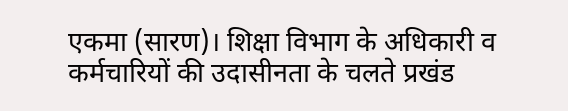एकमा (सारण)। शिक्षा विभाग के अधिकारी व कर्मचारियों की उदासीनता के चलते प्रखंड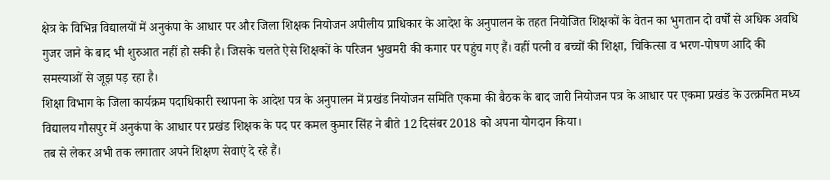क्षेत्र के विभिन्न विद्यालयों में अनुकंपा के आधार पर और जिला शिक्षक नियोजन अपीलीय प्राधिकार के आदेश के अनुपालन के तहत नियोजित शिक्षकों के वेतन का भुगतान दो वर्षों से अधिक अवधि गुजर जाने के बाद भी शुरुआत नहीं हो सकी है। जिसके चलते ऐसे शिक्षकों के परिजन भुखमरी की कगार पर पहुंच गए हैं। वहीं पत्नी व बच्चों की शिक्षा, चिकित्सा व भरण-पोषण आदि की समस्याओं से जूझ पड़ रहा है।
शिक्षा विभाग के जिला कार्यक्रम पदाधिकारी स्थापना के आदेश पत्र के अनुपालन में प्रखंड नियोजन समिति एकमा की बैठक के बाद जारी नियोजन पत्र के आधार पर एकमा प्रखंड के उत्क्रमित मध्य विद्यालय गौसपुर में अनुकंपा के आधार पर प्रखंड शिक्षक के पद पर कमल कुमार सिंह ने बीते 12 दिसंबर 2018 को अपना योगदान किया।
तब से लेकर अभी तक लगातार अपने शिक्षण सेवाएं दे रहे हैं।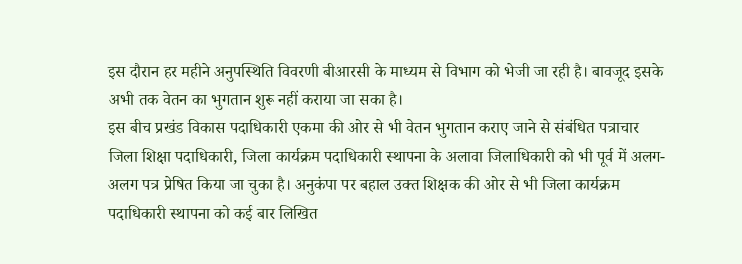इस दौरान हर महीने अनुपस्थिति विवरणी बीआरसी के माध्यम से विभाग को भेजी जा रही है। बावजूद इसके अभी तक वेतन का भुगतान शुरू नहीं कराया जा सका है।
इस बीच प्रखंड विकास पदाधिकारी एकमा की ओर से भी वेतन भुगतान कराए जाने से संबंधित पत्राचार जिला शिक्षा पदाधिकारी, जिला कार्यक्रम पदाधिकारी स्थापना के अलावा जिलाधिकारी को भी पूर्व में अलग-अलग पत्र प्रेषित किया जा चुका है। अनुकंपा पर बहाल उक्त शिक्षक की ओर से भी जिला कार्यक्रम पदाधिकारी स्थापना को कई बार लिखित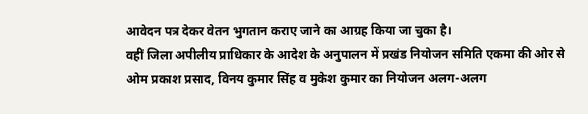आवेदन पत्र देकर वेतन भुगतान कराए जाने का आग्रह किया जा चुका है।
वहीं जिला अपीलीय प्राधिकार के आदेश के अनुपालन में प्रखंड नियोजन समिति एकमा की ओर से ओम प्रकाश प्रसाद, विनय कुमार सिंह व मुकेश कुमार का नियोजन अलग-अलग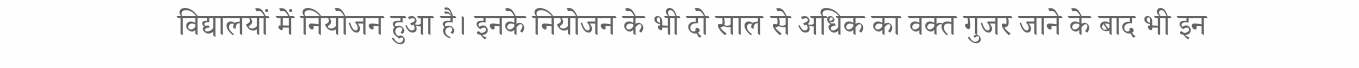विद्यालयों में नियोजन हुआ है। इनके नियोजन के भी दो साल से अधिक का वक्त गुजर जाने के बाद भी इन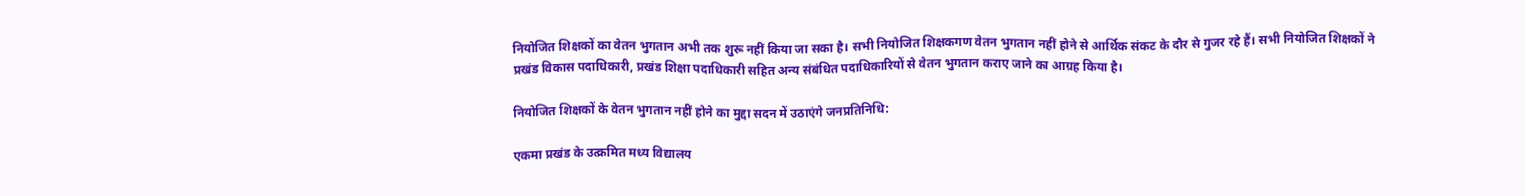नियोजित शिक्षकों का वेतन भुगतान अभी तक शुरू नहीं किया जा सका है। सभी नियोजित शिक्षकगण वेतन भुगतान नहीं होने से आर्थिक संकट के दौर से गुजर रहे हैं। सभी नियोजित शिक्षकों ने प्रखंड विकास पदाधिकारी, प्रखंड शिक्षा पदाधिकारी सहित अन्य संबंधित पदाधिकारियों से वेतन भुगतान कराए जाने का आग्रह किया है।

नियोजित शिक्षकों के वेतन भुगतान नहीं होने का मुद्दा सदन में उठाएंगे जनप्रतिनिधि:

एकमा प्रखंड के उत्क्रमित मध्य विद्यालय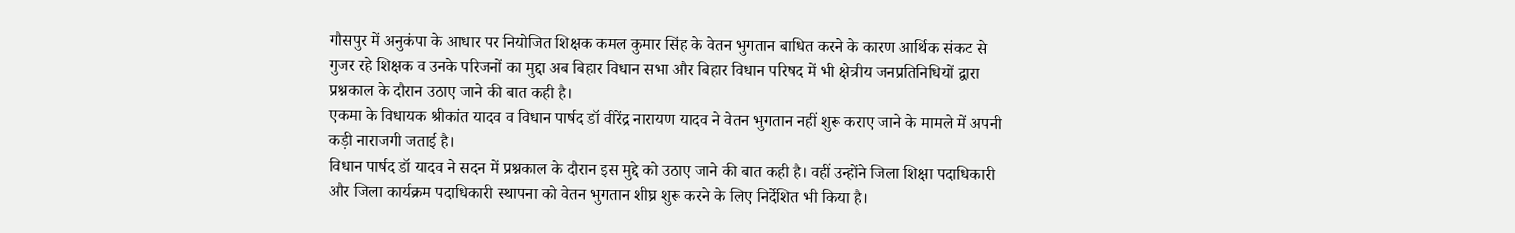गौसपुर में अनुकंपा के आधार पर नियोजित शिक्षक कमल कुमार सिंह के वेतन भुगतान बाधित करने के कारण आर्थिक संकट से गुजर रहे शिक्षक व उनके परिजनों का मुद्दा अब बिहार विधान सभा और बिहार विधान परिषद में भी क्षेत्रीय जनप्रतिनिधियों द्वारा प्रश्नकाल के दौरान उठाए जाने की बात कही है।
एकमा के विधायक श्रीकांत यादव व विधान पार्षद डॉ वीरेंद्र नारायण यादव ने वेतन भुगतान नहीं शुरू कराए जाने के मामले में अपनी कड़ी नाराजगी जताई है।
विधान पार्षद डॉ यादव ने सदन में प्रश्नकाल के दौरान इस मुद्दे को उठाए जाने की बात कही है। वहीं उन्होंने जिला शिक्षा पदाधिकारी और जिला कार्यक्रम पदाधिकारी स्थापना को वेतन भुगतान शीघ्र शुरू करने के लिए निर्देशित भी किया है।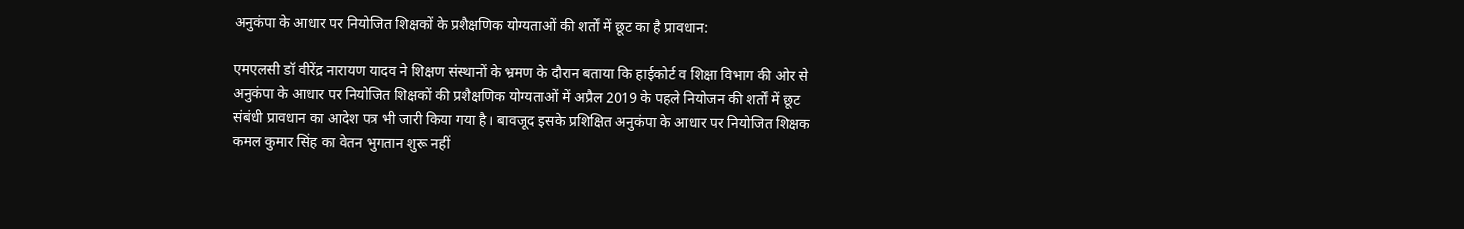अनुकंपा के आधार पर नियोजित शिक्षकों के प्रशैक्षणिक योग्यताओं की शर्तों में छूट का है प्रावधान:

एमएलसी डॉ वीरेंद्र नारायण यादव ने शिक्षण संस्थानों के भ्रमण के दौरान बताया कि हाईकोर्ट व शिक्षा विभाग की ओर से अनुकंपा के आधार पर नियोजित शिक्षकों की प्रशैक्षणिक योग्यताओं में अप्रैल 2019 के पहले नियोजन की शर्तों में छूट संबंधी प्रावधान का आदेश पत्र भी जारी किया गया है। बावजूद इसके प्रशिक्षित अनुकंपा के आधार पर नियोजित शिक्षक कमल कुमार सिंह का वेतन भुगतान शुरू नहीं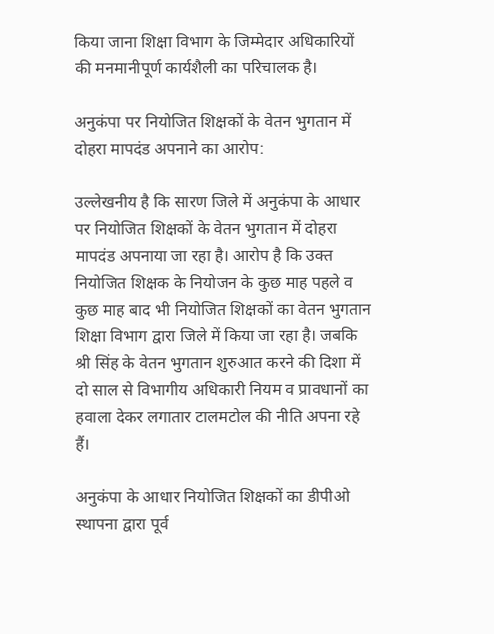किया जाना शिक्षा विभाग के जिम्मेदार अधिकारियों की मनमानीपूर्ण कार्यशैली का परिचालक है।

अनुकंपा पर नियोजित शिक्षकों के वेतन भुगतान में दोहरा मापदंड अपनाने का आरोप:

उल्लेखनीय है कि सारण जिले में अनुकंपा के आधार पर नियोजित शिक्षकों के वेतन भुगतान में दोहरा मापदंड अपनाया जा रहा है। आरोप है कि उक्त नियोजित शिक्षक के नियोजन के कुछ माह पहले व कुछ माह बाद भी नियोजित शिक्षकों का वेतन भुगतान शिक्षा विभाग द्वारा जिले में किया जा रहा है। जबकि श्री सिंह के वेतन भुगतान शुरुआत करने की दिशा में दो साल से विभागीय अधिकारी नियम व प्रावधानों का हवाला देकर लगातार टालमटोल की नीति अपना रहे हैं।

अनुकंपा के आधार नियोजित शिक्षकों का डीपीओ स्थापना द्वारा पूर्व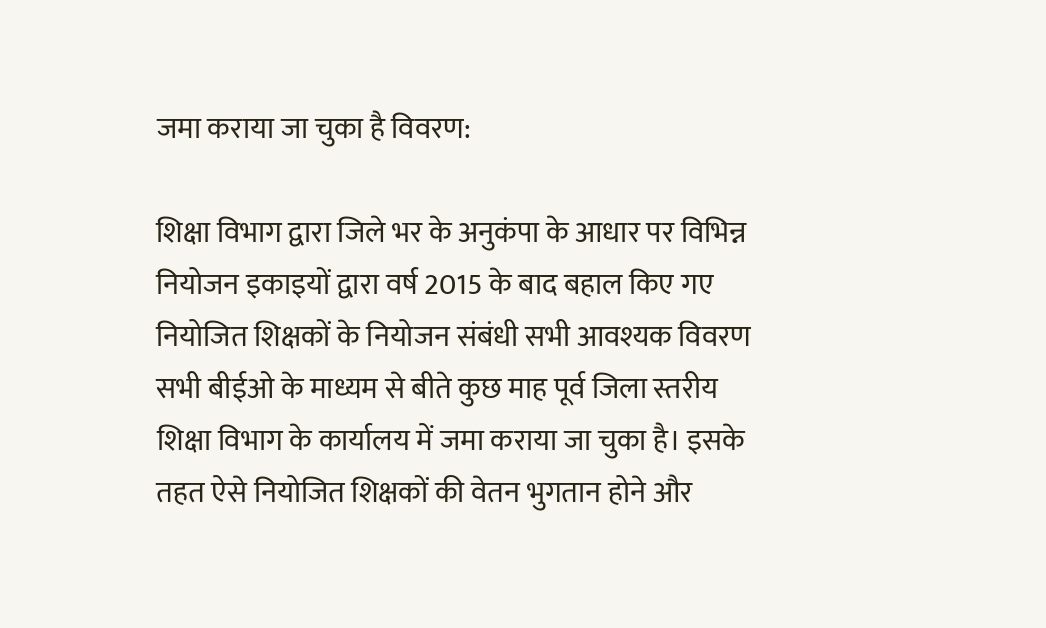जमा कराया जा चुका है विवरण:

शिक्षा विभाग द्वारा जिले भर के अनुकंपा के आधार पर विभिन्न नियोजन इकाइयों द्वारा वर्ष 2015 के बाद बहाल किए गए नियोजित शिक्षकों के नियोजन संबंधी सभी आवश्यक विवरण सभी बीईओ के माध्यम से बीते कुछ माह पूर्व जिला स्तरीय शिक्षा विभाग के कार्यालय में जमा कराया जा चुका है। इसके तहत ऐसे नियोजित शिक्षकों की वेतन भुगतान होने और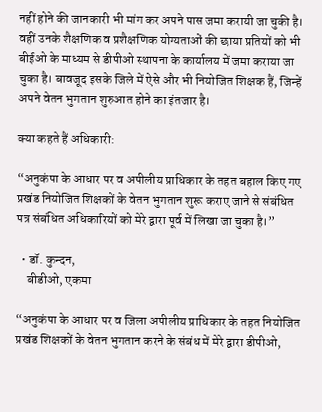नहीं होने की जानकारी भी मांग कर अपने पास जमा करायी जा चुकी है। वहीं उनके शैक्षणिक व प्रशैक्षणिक योग्यताओं की छाया प्रतियों को भी बीईओ के माध्यम से डीपीओ स्थापना के कार्यालय में जमा कराया जा चुका है। बावजूद इसके जिले में ऐसे और भी नियोजित शिक्षक हैं, जिन्हें अपने वेतन भुगतान शुरुआत होने का इंतजार है।

क्या कहते हैं अधिकारी:

“अनुकंपा के आधार पर व अपीलीय प्राधिकार के तहत बहाल किए गए प्रखंड नियोजित शिक्षकों के वेतन भुगतान शुरू कराए जाने से संबंधित पत्र संबंधित अधिकारियों को मेरे द्वारा पूर्व में लिखा जा चुका है।”

  • डॉ. कुन्दन,
    बीडीओ, एकमा

“अनुकंपा के आधार पर व जिला अपीलीय प्राधिकार के तहत नियोजित प्रखंड शिक्षकों के वेतन भुगतान करने के संबंध में मेरे द्वारा डीपीओ,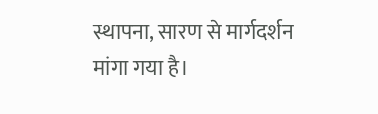स्थापना, सारण से मार्गदर्शन मांगा गया है।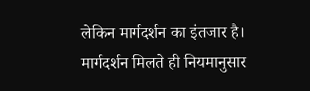लेकिन मार्गदर्शन का इंतजार है। मार्गदर्शन मिलते ही नियमानुसार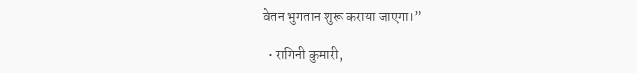वेतन भुगतान शुरू कराया जाएगा।”

  • रागिनी कुमारी,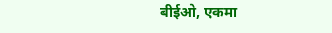बीईओ, एकमा